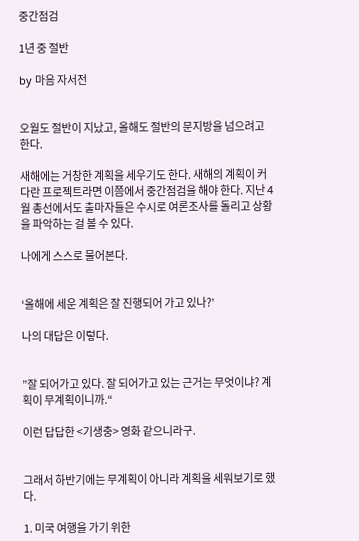중간점검

1년 중 절반

by 마음 자서전


오월도 절반이 지났고, 올해도 절반의 문지방을 넘으려고 한다.

새해에는 거창한 계획을 세우기도 한다. 새해의 계획이 커다란 프로젝트라면 이쯤에서 중간점검을 해야 한다. 지난 4월 총선에서도 출마자들은 수시로 여론조사를 돌리고 상황을 파악하는 걸 볼 수 있다.

나에게 스스로 물어본다.


‘올해에 세운 계획은 잘 진행되어 가고 있나?’

나의 대답은 이렇다.


”잘 되어가고 있다. 잘 되어가고 있는 근거는 무엇이냐? 계획이 무계획이니까.“

이런 답답한 <기생충> 영화 같으니라구.


그래서 하반기에는 무계획이 아니라 계획을 세워보기로 했다.

1. 미국 여행을 가기 위한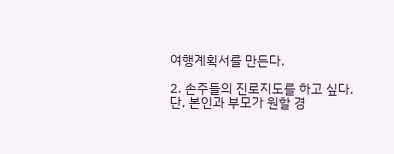여행계획서를 만든다.

2. 손주들의 진로지도를 하고 싶다. 단, 본인과 부모가 원할 경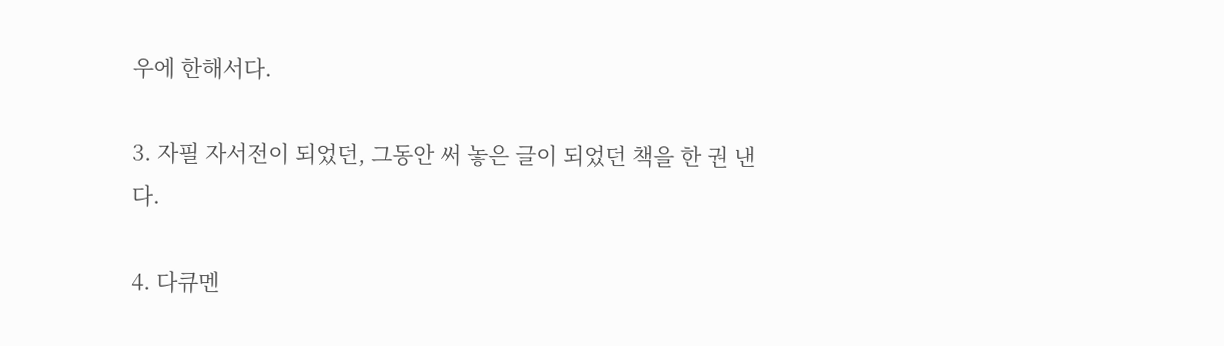우에 한해서다.

3. 자필 자서전이 되었던, 그동안 써 놓은 글이 되었던 책을 한 권 낸다.

4. 다큐멘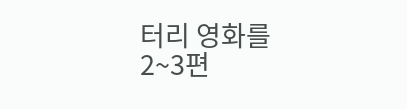터리 영화를 2~3편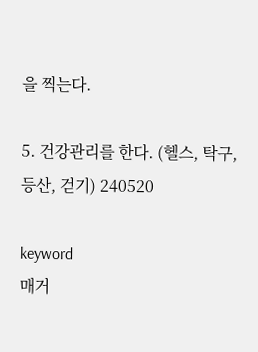을 찍는다.

5. 건강관리를 한다. (헬스, 탁구, 등산, 걷기) 240520

keyword
매거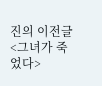진의 이전글<그녀가 죽었다>